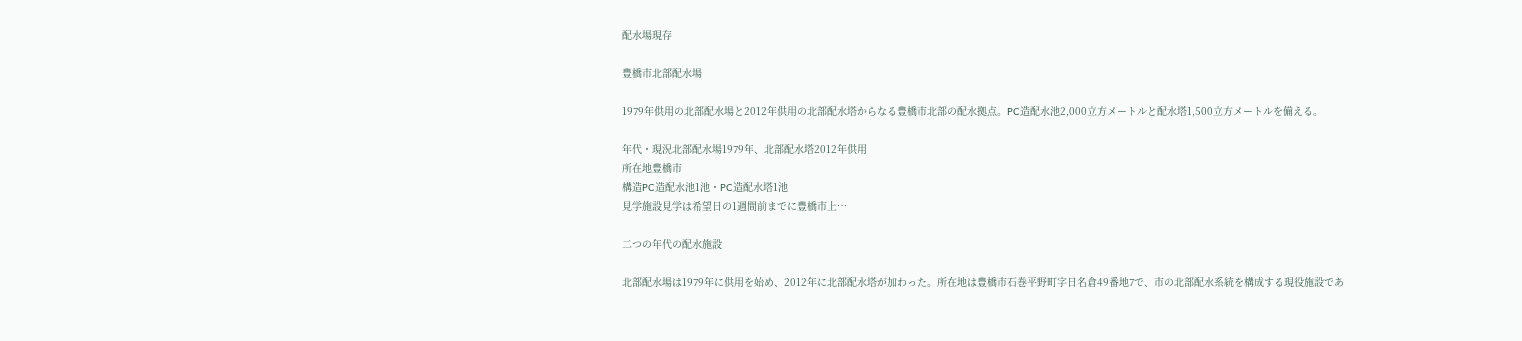配水場現存

豊橋市北部配水場

1979年供用の北部配水場と2012年供用の北部配水塔からなる豊橋市北部の配水拠点。PC造配水池2,000立方メートルと配水塔1,500立方メートルを備える。

年代・現況北部配水場1979年、北部配水塔2012年供用
所在地豊橋市
構造PC造配水池1池・PC造配水塔1池
見学施設見学は希望日の1週間前までに豊橋市上…

二つの年代の配水施設

北部配水場は1979年に供用を始め、2012年に北部配水塔が加わった。所在地は豊橋市石巻平野町字日名倉49番地7で、市の北部配水系統を構成する現役施設であ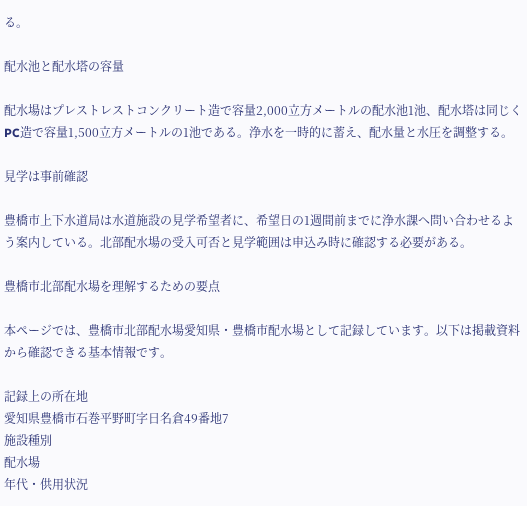る。

配水池と配水塔の容量

配水場はプレストレストコンクリート造で容量2,000立方メートルの配水池1池、配水塔は同じくPC造で容量1,500立方メートルの1池である。浄水を一時的に蓄え、配水量と水圧を調整する。

見学は事前確認

豊橋市上下水道局は水道施設の見学希望者に、希望日の1週間前までに浄水課へ問い合わせるよう案内している。北部配水場の受入可否と見学範囲は申込み時に確認する必要がある。

豊橋市北部配水場を理解するための要点

本ページでは、豊橋市北部配水場愛知県・豊橋市配水場として記録しています。以下は掲載資料から確認できる基本情報です。

記録上の所在地
愛知県豊橋市石巻平野町字日名倉49番地7
施設種別
配水場
年代・供用状況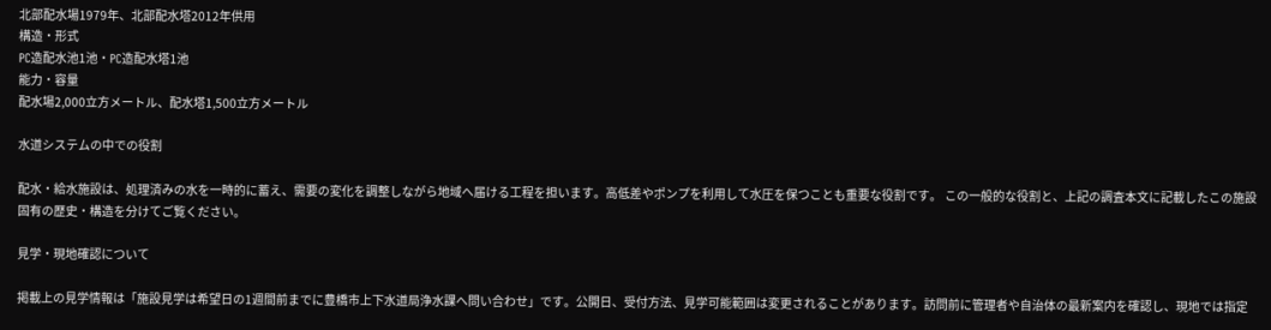北部配水場1979年、北部配水塔2012年供用
構造・形式
PC造配水池1池・PC造配水塔1池
能力・容量
配水場2,000立方メートル、配水塔1,500立方メートル

水道システムの中での役割

配水・給水施設は、処理済みの水を一時的に蓄え、需要の変化を調整しながら地域へ届ける工程を担います。高低差やポンプを利用して水圧を保つことも重要な役割です。 この一般的な役割と、上記の調査本文に記載したこの施設固有の歴史・構造を分けてご覧ください。

見学・現地確認について

掲載上の見学情報は「施設見学は希望日の1週間前までに豊橋市上下水道局浄水課へ問い合わせ」です。公開日、受付方法、見学可能範囲は変更されることがあります。訪問前に管理者や自治体の最新案内を確認し、現地では指定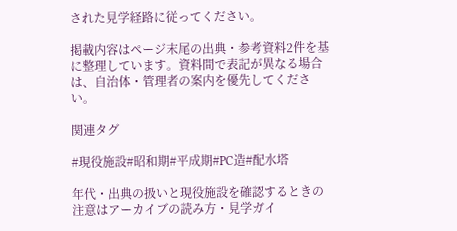された見学経路に従ってください。

掲載内容はページ末尾の出典・参考資料2件を基に整理しています。資料間で表記が異なる場合は、自治体・管理者の案内を優先してください。

関連タグ

#現役施設#昭和期#平成期#PC造#配水塔

年代・出典の扱いと現役施設を確認するときの注意はアーカイブの読み方・見学ガイ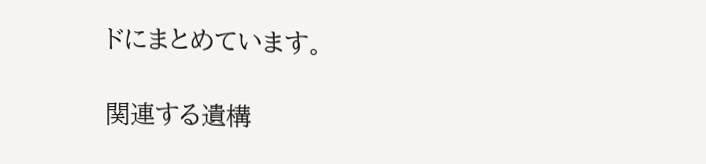ドにまとめています。

関連する遺構